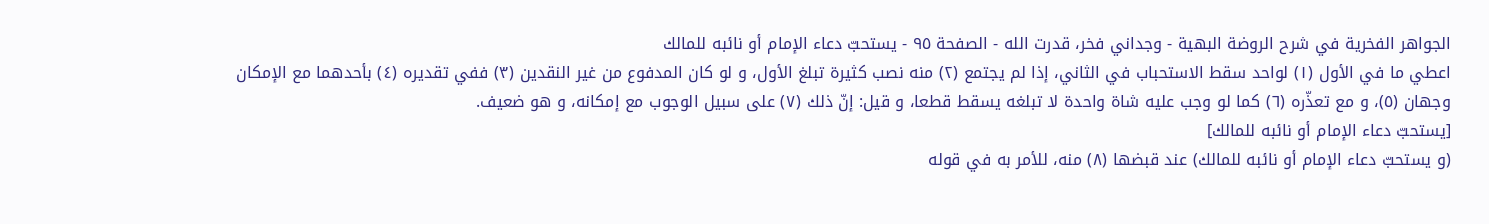الجواهر الفخرية في شرح الروضة البهية - وجداني فخر، قدرت الله - الصفحة ٩٥ - يستحبّ دعاء الإمام أو نائبه للمالك
اعطي ما في الأول (١) لواحد سقط الاستحباب في الثاني، إذا لم يجتمع (٢) منه نصب كثيرة تبلغ الأول، و لو كان المدفوع من غير النقدين (٣) ففي تقديره (٤) بأحدهما مع الإمكان وجهان (٥)، و مع تعذّره (٦) كما لو وجب عليه شاة واحدة لا تبلغه يسقط قطعا، و قيل: إنّ ذلك (٧) على سبيل الوجوب مع إمكانه، و هو ضعيف.
[يستحبّ دعاء الإمام أو نائبه للمالك]
(و يستحبّ دعاء الإمام أو نائبه للمالك) عند قبضها (٨) منه، للأمر به في قوله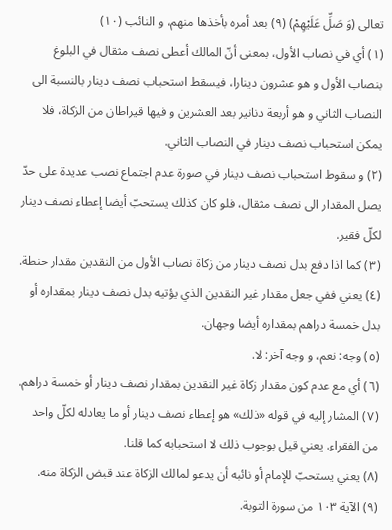تعالى (وَ صَلِّ عَلَيْهِمْ) (٩) بعد أمره بأخذها منهم، و النائب (١٠)
(١) أي في نصاب الأول، بمعنى أنّ المالك أعطى نصف مثقال في البلوغ بنصاب الأول و هو عشرون دينارا، فيسقط استحباب نصف دينار بالنسبة الى النصاب الثاني و هو أربعة دنانير بعد العشرين و فيها قيراطان من الزكاة، فلا يمكن استحباب نصف دينار في النصاب الثاني.
(٢) و سقوط استحباب نصف دينار في صورة عدم اجتماع نصب عديدة على حدّ يصل المقدار الى نصف مثقال، فلو كان كذلك يستحبّ أيضا إعطاء نصف دينار لكلّ فقير.
(٣) كما اذا دفع بدل نصف دينار من زكاة نصاب الأول من النقدين مقدار حنطة.
(٤) يعني ففي جعل مقدار غير النقدين الذي يؤتيه بدل نصف دينار بمقداره أو بدل خمسة دراهم بمقداره أيضا وجهان.
(٥) وجه: نعم، و وجه آخر: لا.
(٦) أي مع عدم كون مقدار زكاة غير النقدين بمقدار نصف دينار أو خمسة دراهم.
(٧) المشار إليه في قوله «ذلك» هو إعطاء نصف دينار أو ما يعادله لكلّ واحد من الفقراء. يعني قيل بوجوب ذلك لا استحبابه كما قلنا.
(٨) يعني يستحبّ للإمام أو نائبه أن يدعو لمالك الزكاة عند قبض الزكاة منه.
(٩) الآية ١٠٣ من سورة التوبة.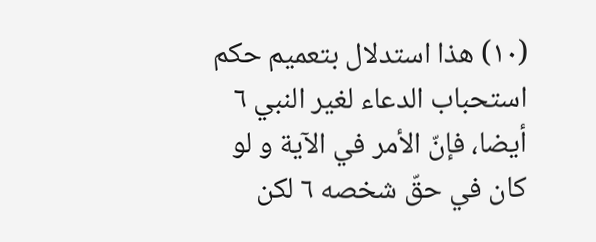(١٠) هذا استدلال بتعميم حكم استحباب الدعاء لغير النبي ٦ أيضا، فإنّ الأمر في الآية و لو كان في حقّ شخصه ٦ لكن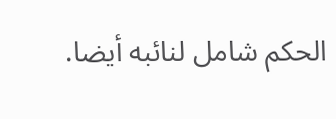الحكم شامل لنائبه أيضا.